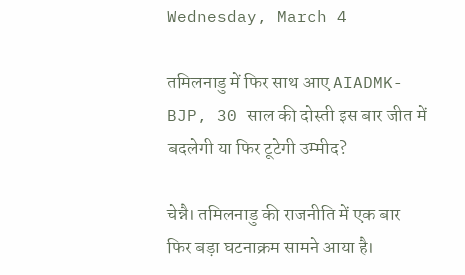Wednesday, March 4

तमिलनाडु में फिर साथ आए AIADMK-BJP, 30 साल की दोस्ती इस बार जीत में बदलेगी या फिर टूटेगी उम्मीद?

चेन्नै। तमिलनाडु की राजनीति में एक बार फिर बड़ा घटनाक्रम सामने आया है।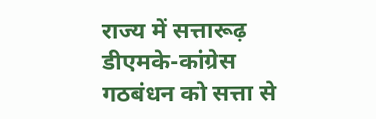राज्य में सत्तारूढ़ डीएमके-कांग्रेस गठबंधन को सत्ता से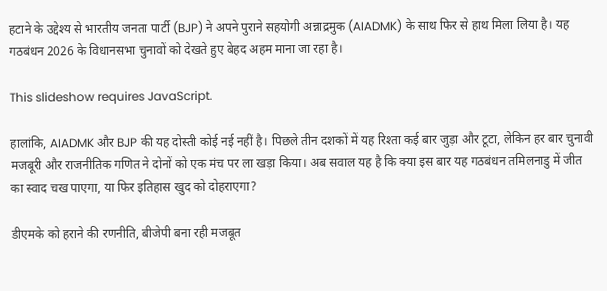हटाने के उद्देश्य से भारतीय जनता पार्टी (BJP) ने अपने पुराने सहयोगी अन्नाद्रमुक (AIADMK) के साथ फिर से हाथ मिला लिया है। यह गठबंधन 2026 के विधानसभा चुनावों को देखते हुए बेहद अहम माना जा रहा है।

This slideshow requires JavaScript.

हालांकि, AIADMK और BJP की यह दोस्ती कोई नई नहीं है। पिछले तीन दशकों में यह रिश्ता कई बार जुड़ा और टूटा, लेकिन हर बार चुनावी मजबूरी और राजनीतिक गणित ने दोनों को एक मंच पर ला खड़ा किया। अब सवाल यह है कि क्या इस बार यह गठबंधन तमिलनाडु में जीत का स्वाद चख पाएगा, या फिर इतिहास खुद को दोहराएगा?

डीएमके को हराने की रणनीति, बीजेपी बना रही मजबूत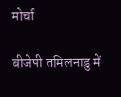मोर्चा

बीजेपी तमिलनाडु में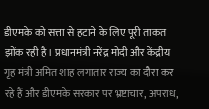डीएमके को सत्ता से हटाने के लिए पूरी ताकत झोंक रही है। प्रधानमंत्री नरेंद्र मोदी और केंद्रीय गृह मंत्री अमित शाह लगातार राज्य का दौरा कर रहे हैं और डीएमके सरकार पर भ्रष्टाचार, अपराध,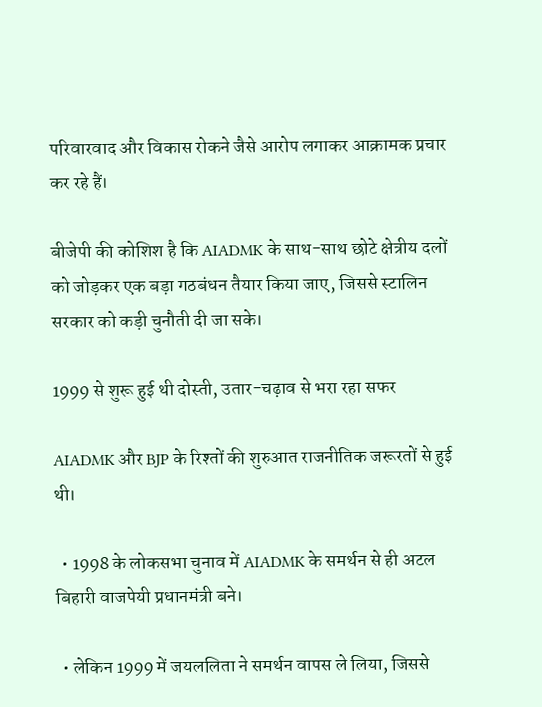परिवारवाद और विकास रोकने जैसे आरोप लगाकर आक्रामक प्रचार कर रहे हैं।

बीजेपी की कोशिश है कि AIADMK के साथ-साथ छोटे क्षेत्रीय दलों को जोड़कर एक बड़ा गठबंधन तैयार किया जाए, जिससे स्टालिन सरकार को कड़ी चुनौती दी जा सके।

1999 से शुरू हुई थी दोस्ती, उतार-चढ़ाव से भरा रहा सफर

AIADMK और BJP के रिश्तों की शुरुआत राजनीतिक जरूरतों से हुई थी।

  • 1998 के लोकसभा चुनाव में AIADMK के समर्थन से ही अटल बिहारी वाजपेयी प्रधानमंत्री बने।

  • लेकिन 1999 में जयललिता ने समर्थन वापस ले लिया, जिससे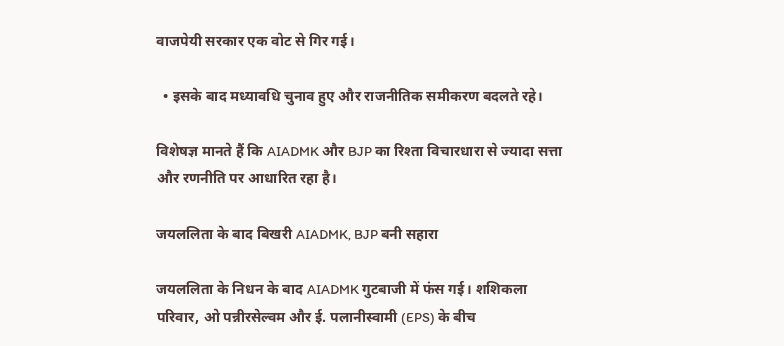वाजपेयी सरकार एक वोट से गिर गई।

  • इसके बाद मध्यावधि चुनाव हुए और राजनीतिक समीकरण बदलते रहे।

विशेषज्ञ मानते हैं कि AIADMK और BJP का रिश्ता विचारधारा से ज्यादा सत्ता और रणनीति पर आधारित रहा है।

जयललिता के बाद बिखरी AIADMK, BJP बनी सहारा

जयललिता के निधन के बाद AIADMK गुटबाजी में फंस गई। शशिकला परिवार, ओ पन्नीरसेल्वम और ई. पलानीस्वामी (EPS) के बीच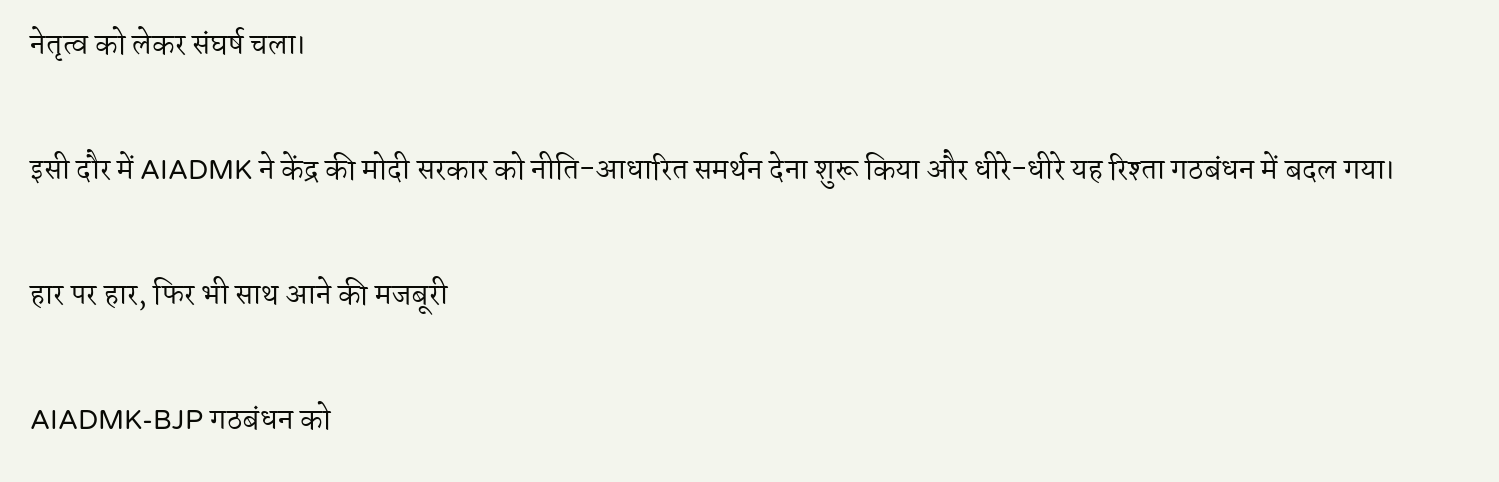नेतृत्व को लेकर संघर्ष चला।

इसी दौर में AIADMK ने केंद्र की मोदी सरकार को नीति-आधारित समर्थन देना शुरू किया और धीरे-धीरे यह रिश्ता गठबंधन में बदल गया।

हार पर हार, फिर भी साथ आने की मजबूरी

AIADMK-BJP गठबंधन को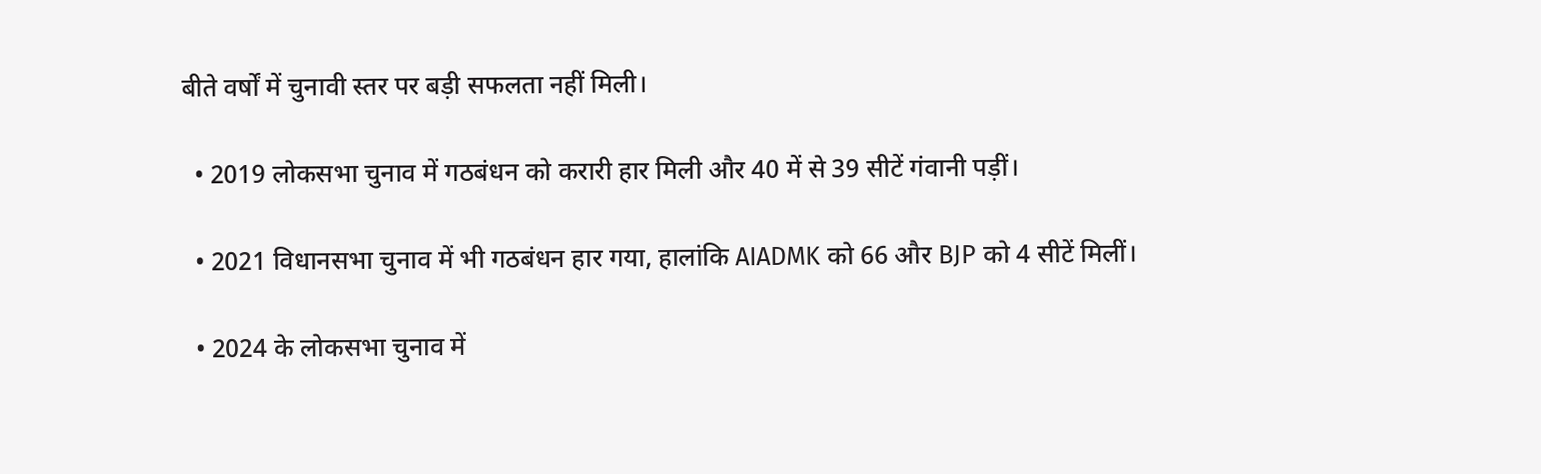बीते वर्षों में चुनावी स्तर पर बड़ी सफलता नहीं मिली।

  • 2019 लोकसभा चुनाव में गठबंधन को करारी हार मिली और 40 में से 39 सीटें गंवानी पड़ीं।

  • 2021 विधानसभा चुनाव में भी गठबंधन हार गया, हालांकि AIADMK को 66 और BJP को 4 सीटें मिलीं।

  • 2024 के लोकसभा चुनाव में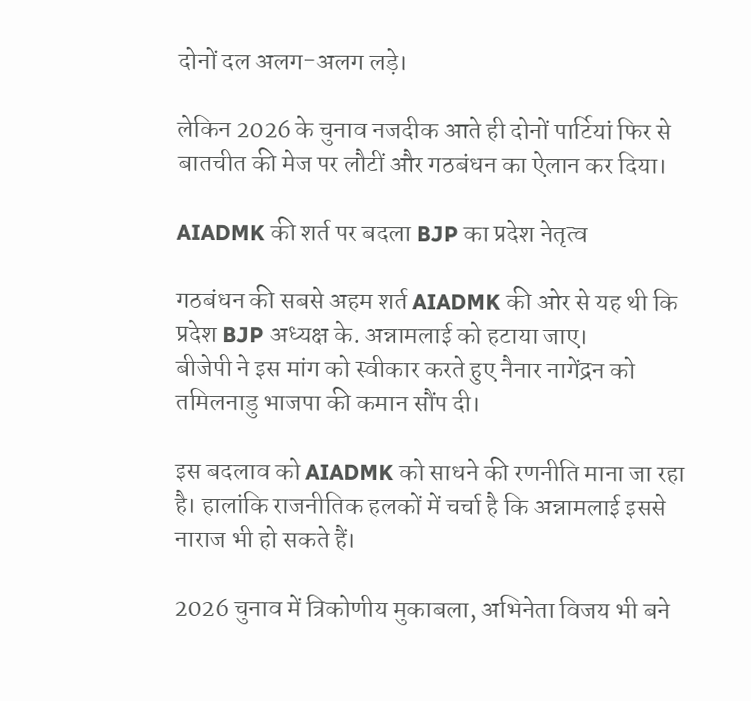दोनों दल अलग-अलग लड़े।

लेकिन 2026 के चुनाव नजदीक आते ही दोनों पार्टियां फिर से बातचीत की मेज पर लौटीं और गठबंधन का ऐलान कर दिया।

AIADMK की शर्त पर बदला BJP का प्रदेश नेतृत्व

गठबंधन की सबसे अहम शर्त AIADMK की ओर से यह थी कि प्रदेश BJP अध्यक्ष के. अन्नामलाई को हटाया जाए।
बीजेपी ने इस मांग को स्वीकार करते हुए नैनार नागेंद्रन को तमिलनाडु भाजपा की कमान सौंप दी।

इस बदलाव को AIADMK को साधने की रणनीति माना जा रहा है। हालांकि राजनीतिक हलकों में चर्चा है कि अन्नामलाई इससे नाराज भी हो सकते हैं।

2026 चुनाव में त्रिकोणीय मुकाबला, अभिनेता विजय भी बने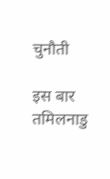चुनौती

इस बार तमिलनाडु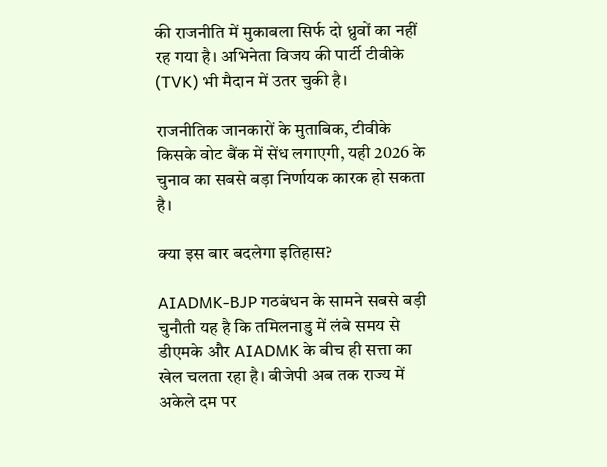की राजनीति में मुकाबला सिर्फ दो ध्रुवों का नहीं रह गया है। अभिनेता विजय की पार्टी टीवीके (TVK) भी मैदान में उतर चुकी है।

राजनीतिक जानकारों के मुताबिक, टीवीके किसके वोट बैंक में सेंध लगाएगी, यही 2026 के चुनाव का सबसे बड़ा निर्णायक कारक हो सकता है।

क्या इस बार बदलेगा इतिहास?

AIADMK-BJP गठबंधन के सामने सबसे बड़ी चुनौती यह है कि तमिलनाडु में लंबे समय से डीएमके और AIADMK के बीच ही सत्ता का खेल चलता रहा है। बीजेपी अब तक राज्य में अकेले दम पर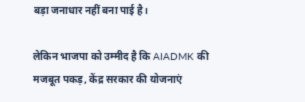बड़ा जनाधार नहीं बना पाई है।

लेकिन भाजपा को उम्मीद है कि AIADMK की मजबूत पकड़, केंद्र सरकार की योजनाएं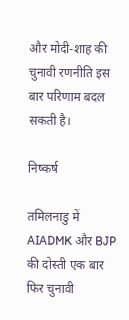और मोदी-शाह की चुनावी रणनीति इस बार परिणाम बदल सकती है।

निष्कर्ष

तमिलनाडु में AIADMK और BJP की दोस्ती एक बार फिर चुनावी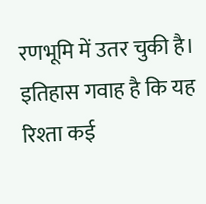रणभूमि में उतर चुकी है। इतिहास गवाह है कि यह रिश्ता कई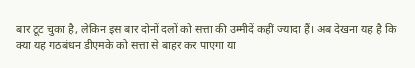बार टूट चुका है, लेकिन इस बार दोनों दलों को सत्ता की उम्मीदें कहीं ज्यादा हैं। अब देखना यह है कि क्या यह गठबंधन डीएमके को सत्ता से बाहर कर पाएगा या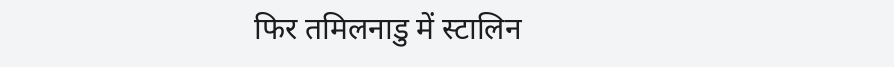फिर तमिलनाडु में स्टालिन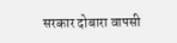सरकार दोबारा वापसी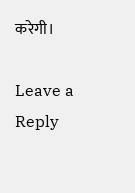करेगी।

Leave a Reply